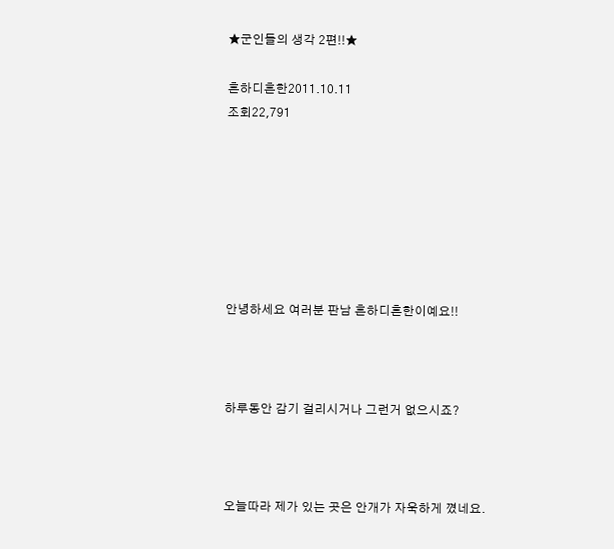★군인들의 생각 2편!!★

흔하디흔한2011.10.11
조회22,791







안녕하세요 여러분 판남 흔하디흔한이예요!!



하루동안 감기 걸리시거나 그런거 없으시죠?



오늘따라 제가 있는 곳은 안개가 자욱하게 꼈네요.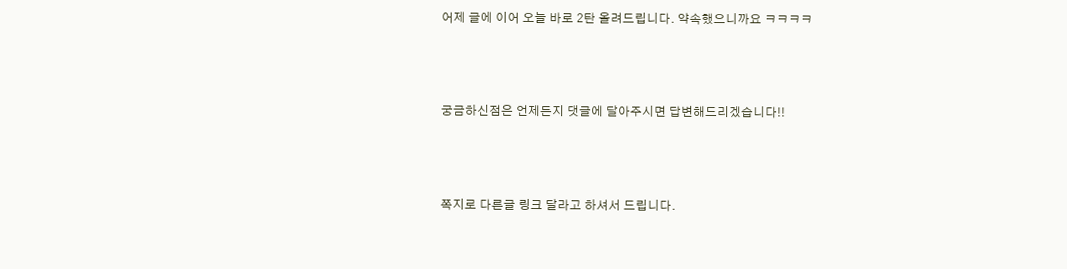어제 글에 이어 오늘 바로 2탄 올려드립니다. 약속했으니까요 ㅋㅋㅋㅋ



궁금하신점은 언제든지 댓글에 달아주시면 답변해드리겠습니다!!



쪽지로 다른글 링크 달라고 하셔서 드립니다.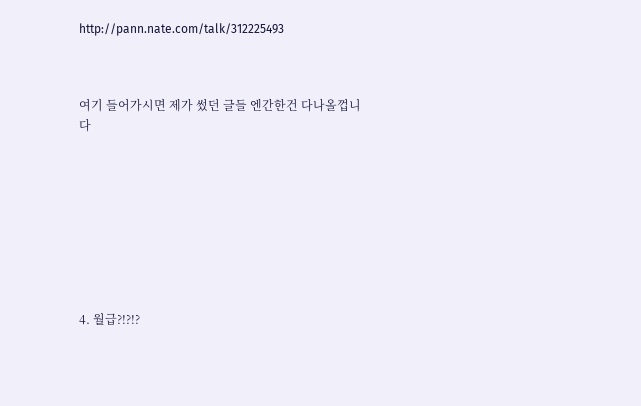http://pann.nate.com/talk/312225493



여기 들어가시면 제가 썼던 글들 엔간한건 다나올껍니다









4. 월급?!?!?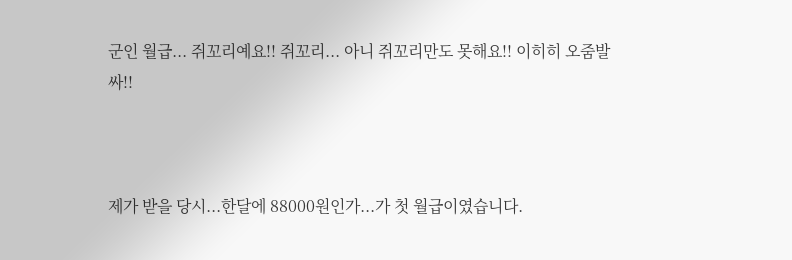군인 월급... 쥐꼬리예요!! 쥐꼬리... 아니 쥐꼬리만도 못해요!! 이히히 오줌발싸!!



제가 받을 당시...한달에 88000원인가...가 첫 월급이였습니다.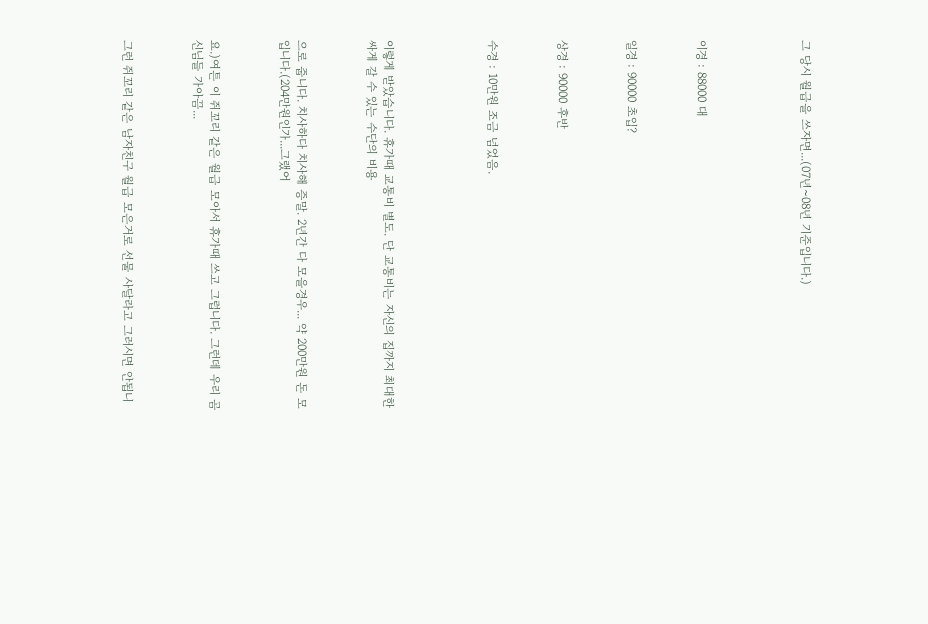그 당시 월급을 쓰자면...(07년~08년 기준입니다.)





이경 : 88000 대



일경 : 90000 초입?



상경 : 90000 후반



수경 : 10만원 조금 넘었음.





이렇게 받았습니다. 휴가때 교통비 별도. 단 교통비는 자신의 집까지 최대한 싸게 갈 수 있는 수단의 비용



으로 줍니다. 치사하다 치사해 증말. 2년간 다 모을경우... 약 200만원 돈 모입니다.(204만원인가...그랬어



요.)여튼 이 쥐꼬리 같은 월급 모아서 휴가때 쓰고 그럽니다. 그런데 우리 곰신님들 가아끔...



그런 쥐꼬리 같은 남자친구 월급 모은거로 선물 사달라고 그러시면 안됩니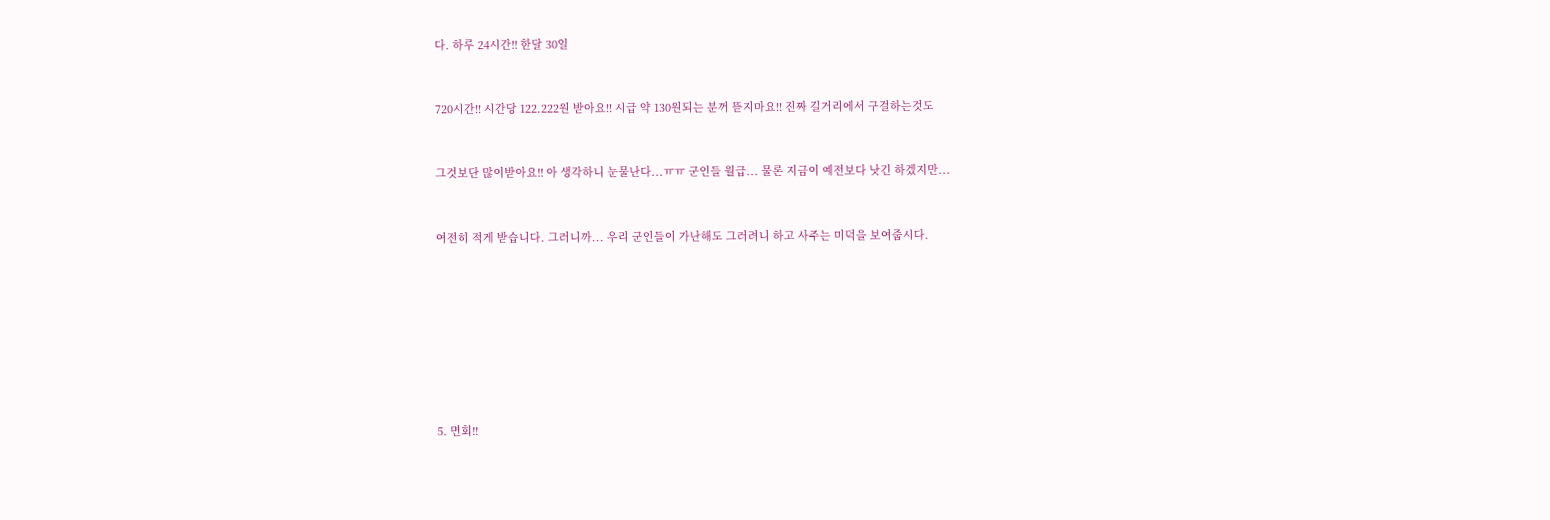다. 하루 24시간!! 한달 30일



720시간!! 시간당 122.222원 받아요!! 시급 약 130원되는 분꺼 뜯지마요!! 진짜 길거리에서 구걸하는것도



그것보단 많이받아요!! 아 생각하니 눈물난다...ㅠㅠ 군인들 월급... 물론 지금이 예전보다 낫긴 하겠지만...



여전히 적게 받습니다. 그러니까... 우리 군인들이 가난해도 그러려니 하고 사주는 미덕을 보여줍시다.











5. 면회!!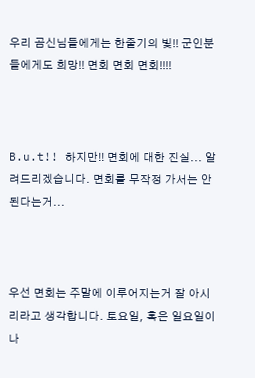우리 곰신님들에게는 한줄기의 빛!! 군인분들에게도 희망!! 면회 면회 면회!!!!



B.u.t!! 하지만!! 면회에 대한 진실... 알려드리겠습니다. 면회를 무작정 가서는 안된다는거...



우선 면회는 주말에 이루어지는거 잘 아시리라고 생각합니다. 토요일, 혹은 일요일이나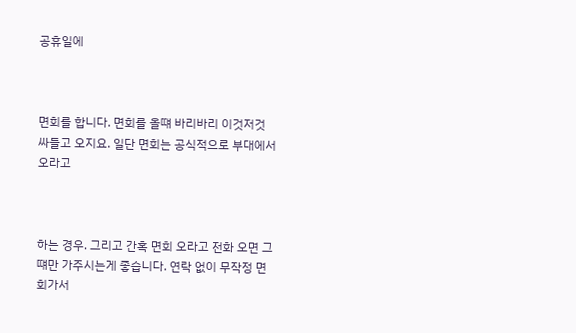공휴일에



면회를 합니다. 면회를 올떄 바리바리 이것저것 싸들고 오지요. 일단 면회는 공식적으로 부대에서 오라고



하는 경우. 그리고 간혹 면회 오라고 전화 오면 그떄만 가주시는게 좋습니다. 연락 없이 무작정 면회가서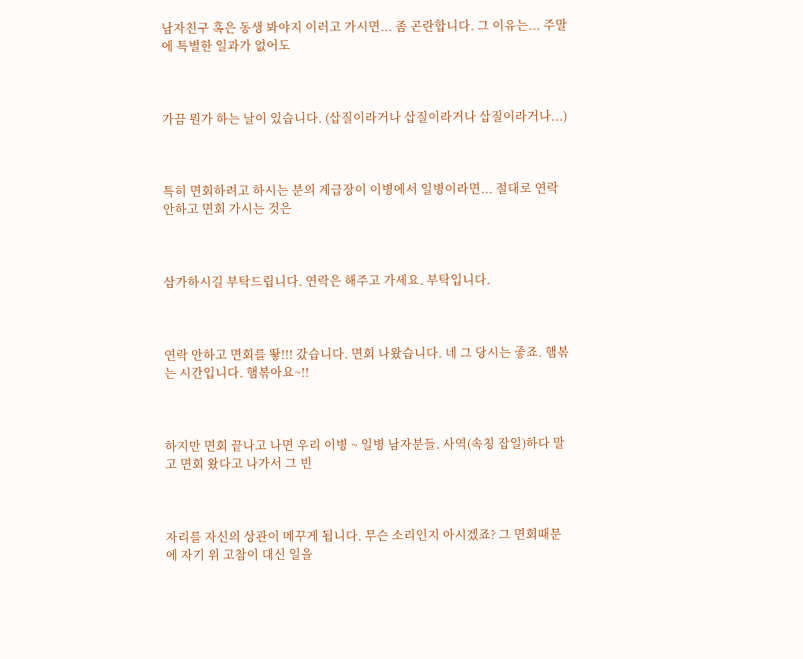남자친구 혹은 동생 봐야지 이러고 가시면... 좀 곤란합니다. 그 이유는... 주말에 특별한 일과가 없어도



가끔 뭔가 하는 날이 있습니다. (삽질이라거나 삽질이라거나 삽질이라거나...)



특히 면회하려고 하시는 분의 계급장이 이병에서 일병이라면... 절대로 연락 안하고 면회 가시는 것은



삼가하시길 부탁드립니다. 연락은 해주고 가세요. 부탁입니다.



연락 안하고 면회를 뙇!!! 갔습니다. 면회 나왔습니다. 네 그 당시는 좋죠. 햄볶는 시간입니다. 햄볶아요~!!



하지만 면회 끝나고 나면 우리 이병 ~ 일병 남자분들. 사역(속칭 잡일)하다 말고 면회 왔다고 나가서 그 빈



자리를 자신의 상관이 메꾸게 됩니다. 무슨 소리인지 아시겠죠? 그 면회때문에 자기 위 고참이 대신 일을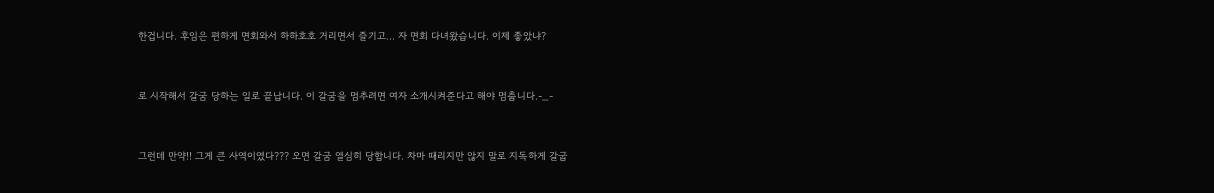한겁니다. 후임은 편하게 면회와서 하하호호 거리면서 즐기고... 자 면회 다녀왔습니다. 이제 좋았냐?



로 시작해서 갈굼 당하는 일로 끝납니다. 이 갈굼을 멈추려면 여자 소개시켜준다고 해야 멈춥니다.-_-



그런데 만약!! 그게 큰 사역이였다??? 오면 갈굼 열심히 당합니다. 차마 때리지만 않지 말로 지독하게 갈굽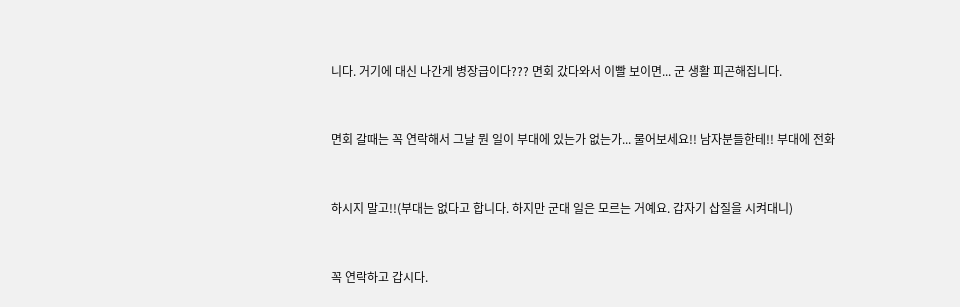니다. 거기에 대신 나간게 병장급이다??? 면회 갔다와서 이빨 보이면... 군 생활 피곤해집니다.



면회 갈때는 꼭 연락해서 그날 뭔 일이 부대에 있는가 없는가... 물어보세요!! 남자분들한테!! 부대에 전화



하시지 말고!!(부대는 없다고 합니다. 하지만 군대 일은 모르는 거예요. 갑자기 삽질을 시켜대니)



꼭 연락하고 갑시다.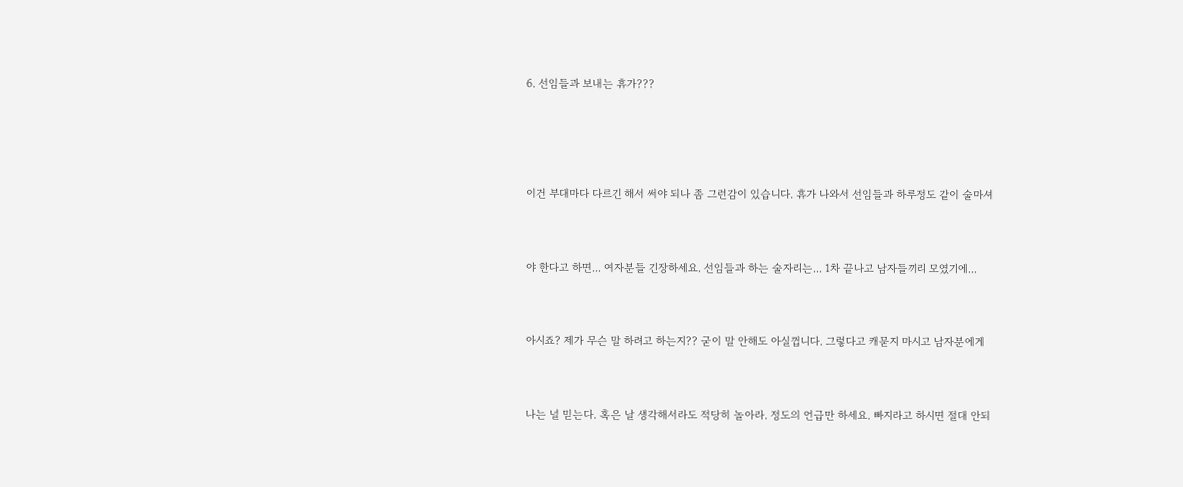6. 선임들과 보내는 휴가???





이건 부대마다 다르긴 해서 써야 되나 좀 그런감이 있습니다. 휴가 나와서 선임들과 하루정도 같이 술마셔



야 한다고 하면... 여자분들 긴장하세요. 선임들과 하는 술자리는... 1차 끝나고 남자들끼리 모였기에...



아시죠? 제가 무슨 말 하려고 하는지?? 굳이 말 안해도 아실껍니다. 그렇다고 캐묻지 마시고 남자분에게



나는 널 믿는다. 혹은 날 생각해서라도 적당히 놀아라. 정도의 언급만 하세요. 빠지라고 하시면 절대 안되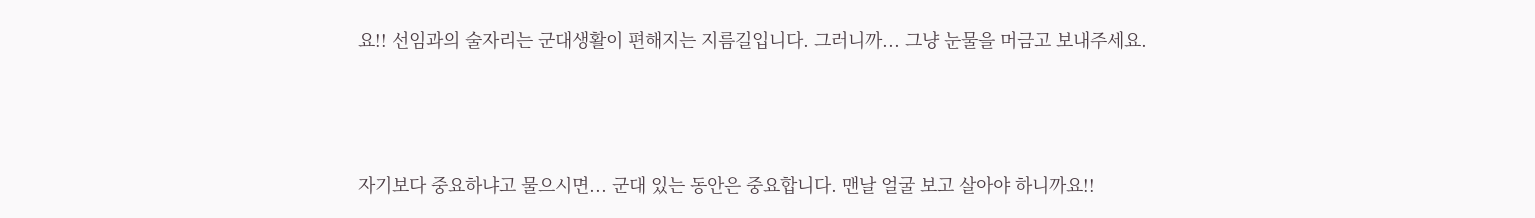요!! 선임과의 술자리는 군대생활이 편해지는 지름길입니다. 그러니까... 그냥 눈물을 머금고 보내주세요.



자기보다 중요하냐고 물으시면... 군대 있는 동안은 중요합니다. 맨날 얼굴 보고 살아야 하니까요!!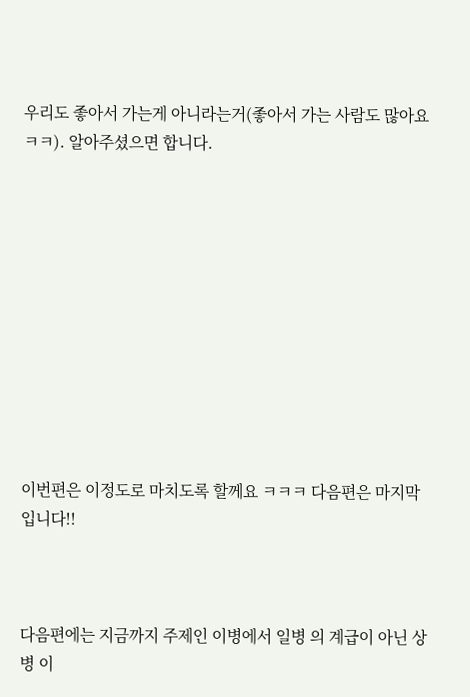우리도 좋아서 가는게 아니라는거(좋아서 가는 사람도 많아요ㅋㅋ). 알아주셨으면 합니다.











이번편은 이정도로 마치도록 할께요 ㅋㅋㅋ 다음편은 마지막입니다!!



다음편에는 지금까지 주제인 이병에서 일병 의 계급이 아닌 상병 이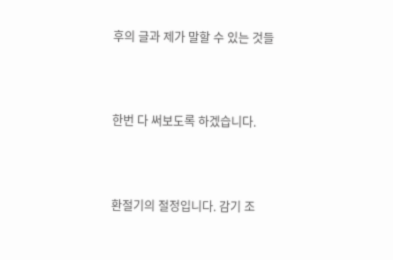후의 글과 제가 말할 수 있는 것들



한번 다 써보도록 하겠습니다.



환절기의 절정입니다. 감기 조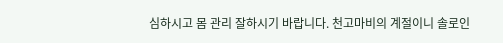심하시고 몸 관리 잘하시기 바랍니다. 천고마비의 계절이니 솔로인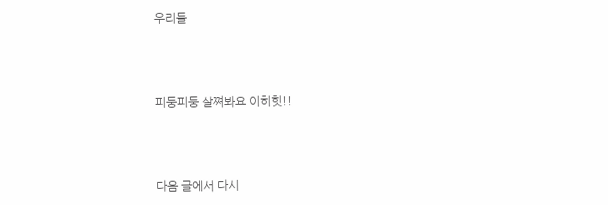우리들



피둥피둥 살쪄봐요 이히힛!!



다음 글에서 다시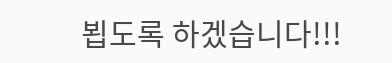뵙도록 하겠습니다!!!